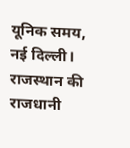यूनिक समय, नई दिल्ली। राजस्थान की राजधानी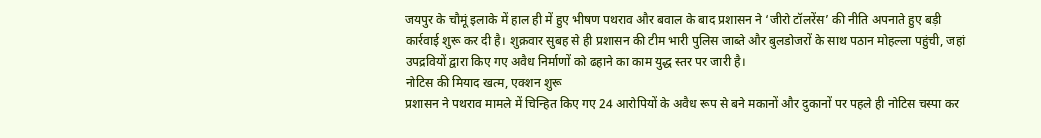जयपुर के चौमूं इलाके में हाल ही में हुए भीषण पथराव और बवाल के बाद प्रशासन ने ‘जीरो टॉलरेंस’ की नीति अपनाते हुए बड़ी कार्रवाई शुरू कर दी है। शुक्रवार सुबह से ही प्रशासन की टीम भारी पुलिस जाब्ते और बुलडोजरों के साथ पठान मोहल्ला पहुंची, जहां उपद्रवियों द्वारा किए गए अवैध निर्माणों को ढहाने का काम युद्ध स्तर पर जारी है।
नोटिस की मियाद खत्म, एक्शन शुरू
प्रशासन ने पथराव मामले में चिन्हित किए गए 24 आरोपियों के अवैध रूप से बने मकानों और दुकानों पर पहले ही नोटिस चस्पा कर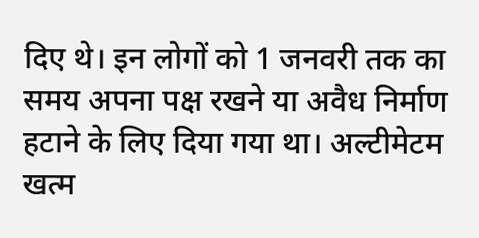दिए थे। इन लोगों को 1 जनवरी तक का समय अपना पक्ष रखने या अवैध निर्माण हटाने के लिए दिया गया था। अल्टीमेटम खत्म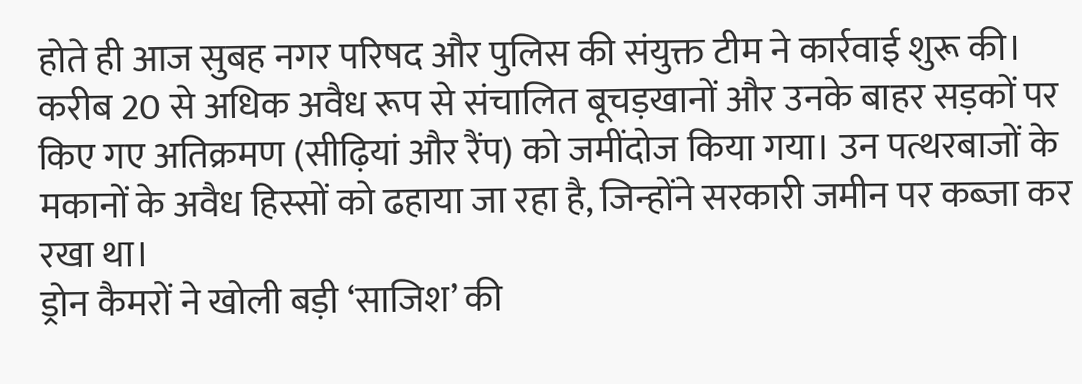होते ही आज सुबह नगर परिषद और पुलिस की संयुक्त टीम ने कार्रवाई शुरू की।
करीब 20 से अधिक अवैध रूप से संचालित बूचड़खानों और उनके बाहर सड़कों पर किए गए अतिक्रमण (सीढ़ियां और रैंप) को जमींदोज किया गया। उन पत्थरबाजों के मकानों के अवैध हिस्सों को ढहाया जा रहा है, जिन्होंने सरकारी जमीन पर कब्जा कर रखा था।
ड्रोन कैमरों ने खोली बड़ी ‘साजिश’ की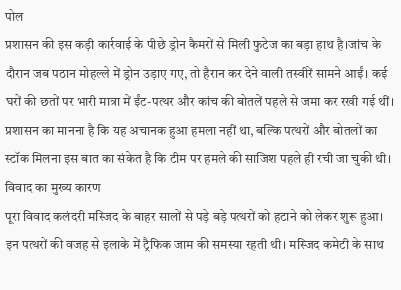पोल
प्रशासन की इस कड़ी कार्रवाई के पीछे ड्रोन कैमरों से मिली फुटेज का बड़ा हाथ है।जांच के दौरान जब पठान मोहल्ले में ड्रोन उड़ाए गए, तो हैरान कर देने वाली तस्वीरें सामने आईं। कई घरों की छतों पर भारी मात्रा में ईंट-पत्थर और कांच की बोतलें पहले से जमा कर रखी गई थीं। प्रशासन का मानना है कि यह अचानक हुआ हमला नहीं था, बल्कि पत्थरों और बोतलों का स्टॉक मिलना इस बात का संकेत है कि टीम पर हमले की साजिश पहले ही रची जा चुकी थी।
विवाद का मुख्य कारण
पूरा विवाद कलंदरी मस्जिद के बाहर सालों से पड़े बड़े पत्थरों को हटाने को लेकर शुरू हुआ। इन पत्थरों की वजह से इलाके में ट्रैफिक जाम की समस्या रहती थी। मस्जिद कमेटी के साथ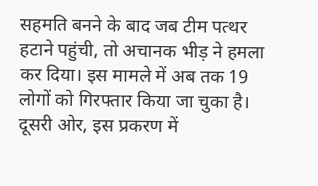सहमति बनने के बाद जब टीम पत्थर हटाने पहुंची, तो अचानक भीड़ ने हमला कर दिया। इस मामले में अब तक 19 लोगों को गिरफ्तार किया जा चुका है।
दूसरी ओर, इस प्रकरण में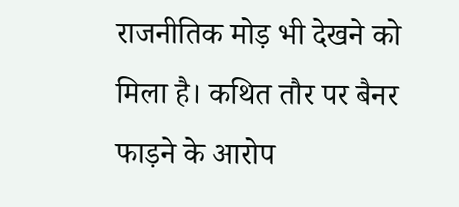राजनीतिक मोड़ भी देखने को मिला है। कथित तौर पर बैनर फाड़ने के आरोप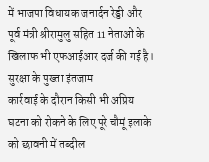में भाजपा विधायक जनार्दन रेड्डी और पूर्व मंत्री श्रीरामुलु सहित 11 नेताओं के खिलाफ भी एफआईआर दर्ज की गई है।
सुरक्षा के पुख्ता इंतजाम
कार्रवाई के दौरान किसी भी अप्रिय घटना को रोकने के लिए पूरे चौमूं इलाके को छावनी में तब्दील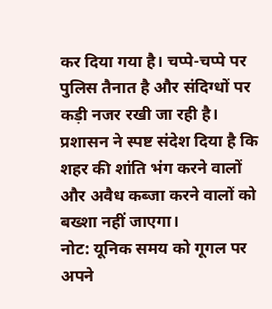कर दिया गया है। चप्पे-चप्पे पर पुलिस तैनात है और संदिग्धों पर कड़ी नजर रखी जा रही है। प्रशासन ने स्पष्ट संदेश दिया है कि शहर की शांति भंग करने वालों और अवैध कब्जा करने वालों को बख्शा नहीं जाएगा।
नोट: यूनिक समय को गूगल पर अपने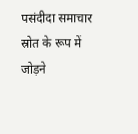पसंदीदा समाचार स्रोत के रूप में जोड़ने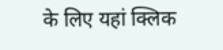के लिए यहां क्लिक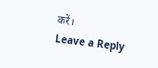करें।
Leave a Reply